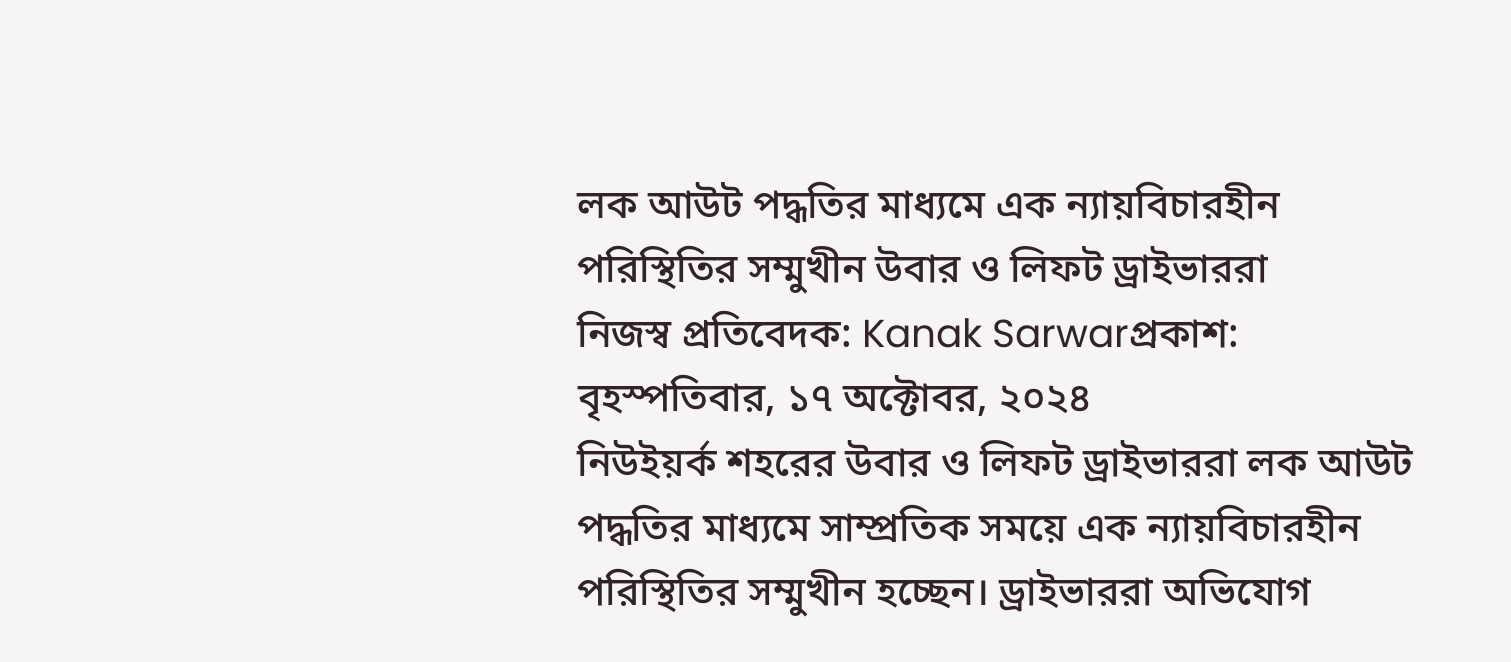লক আউট পদ্ধতির মাধ্যমে এক ন্যায়বিচারহীন পরিস্থিতির সম্মুখীন উবার ও লিফট ড্রাইভাররা
নিজস্ব প্রতিবেদক: Kanak Sarwarপ্রকাশ: বৃহস্পতিবার, ১৭ অক্টোবর, ২০২৪
নিউইয়র্ক শহরের উবার ও লিফট ড্রাইভাররা লক আউট পদ্ধতির মাধ্যমে সাম্প্রতিক সময়ে এক ন্যায়বিচারহীন পরিস্থিতির সম্মুখীন হচ্ছেন। ড্রাইভাররা অভিযোগ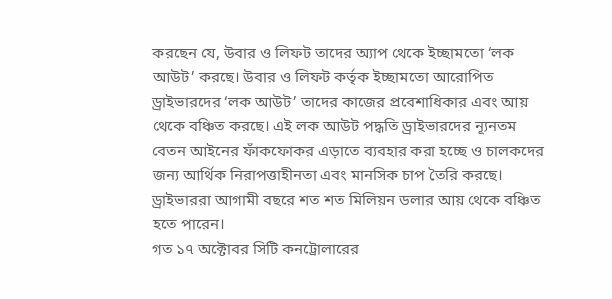করছেন যে, উবার ও লিফট তাদের অ্যাপ থেকে ইচ্ছামতো ‘লক আউট’ করছে। উবার ও লিফট কর্তৃক ইচ্ছামতো আরোপিত ড্রাইভারদের ‘লক আউট’ তাদের কাজের প্রবেশাধিকার এবং আয় থেকে বঞ্চিত করছে। এই লক আউট পদ্ধতি ড্রাইভারদের ন্যূনতম বেতন আইনের ফাঁকফোকর এড়াতে ব্যবহার করা হচ্ছে ও চালকদের জন্য আর্থিক নিরাপত্তাহীনতা এবং মানসিক চাপ তৈরি করছে। ড্রাইভাররা আগামী বছরে শত শত মিলিয়ন ডলার আয় থেকে বঞ্চিত হতে পারেন।
গত ১৭ অক্টোবর সিটি কনট্রোলারের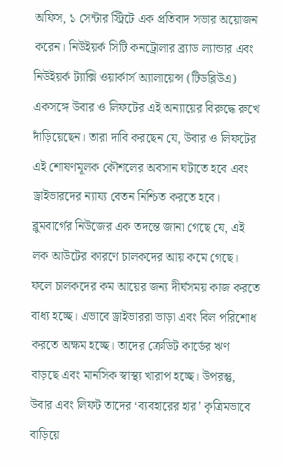অফিস, ১ সেন্টার স্ট্রিটে এক প্রতিবাদ সভার অয়োজন করেন। নিউইয়র্ক সিটি কনট্রোলার ব্র্যাড ল্যান্ডার এবং নিউইয়র্ক ট্যাক্সি ওয়ার্কার্স অ্যালায়েন্স (টিডব্লিউএ) একসঙ্গে উবার ও লিফটের এই অন্যায়ের বিরুদ্ধে রুখে দাঁড়িয়েছেন। তারা দাবি করছেন যে, উবার ও লিফটের এই শোষণমূলক কৌশলের অবসান ঘটাতে হবে এবং ড্রাইভারদের ন্যায্য বেতন নিশ্চিত করতে হবে।
ব্লুমবার্গের নিউজের এক তদন্তে জানা গেছে যে, এই লক আউটের কারণে চালকদের আয় কমে গেছে। ফলে চালকদের কম আয়ের জন্য দীর্ঘসময় কাজ করতে বাধ্য হচ্ছে। এভাবে ড্রাইভাররা ভাড়া এবং বিল পরিশোধ করতে অক্ষম হচ্ছে। তাদের ক্রেডিট কার্ডের ঋণ বাড়ছে এবং মানসিক স্বাস্থ্য খারাপ হচ্ছে। উপরন্তু, উবার এবং লিফট তাদের ‘ব্যবহারের হার’ কৃত্রিমভাবে বাড়িয়ে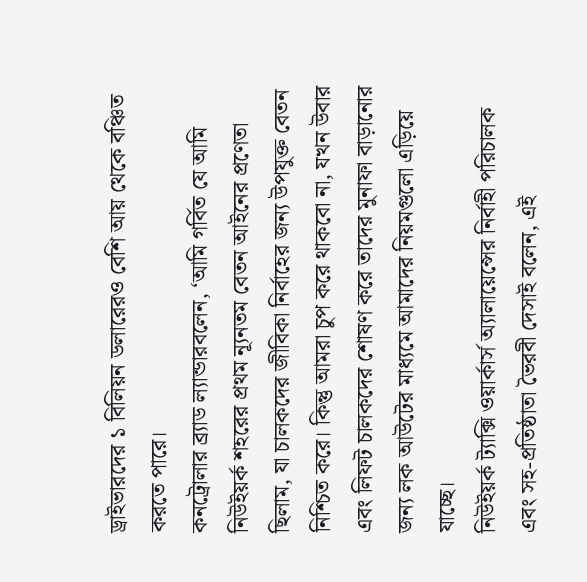ড্রাইভারদের ১ বিলিয়ন ডলারেরও বেশি আয় থেকে বঞ্চিত করতে পারে।
কনট্রোলার ব্র্যাড ল্যান্ডারবলেন, ‘আমি গর্বিত যে আমি নিউইয়র্ক শহরের প্রথম ন্যূনতম বেতন আইনের প্রণেতা ছিলাম, যা চালকদের জীবিকা নির্বাহের জন্য উপযুক্ত বেতন নিশ্চিত করে। কিন্তু আমরা চুপ করে থাকবো না, যখন উবার এবং লিফট চালকদের শোষণ করে তাদের মুনাফা বাড়ানোর জন্য লক আউটের মাধ্যমে আমাদের নিয়মগুলো এড়িয়ে যাচ্ছে।
নিউইয়র্ক ট্যাক্সি ওয়ার্কার্স অ্যালায়েন্সের নির্বাহী পরিচালক এবং সহ-প্রতিষ্ঠাতা ভৈরবী দেসাই বলেন, এই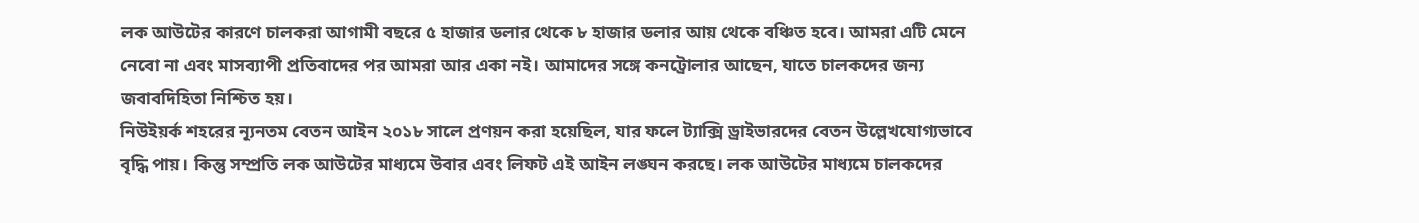লক আউটের কারণে চালকরা আগামী বছরে ৫ হাজার ডলার থেকে ৮ হাজার ডলার আয় থেকে বঞ্চিত হবে। আমরা এটি মেনে নেবো না এবং মাসব্যাপী প্রতিবাদের পর আমরা আর একা নই। আমাদের সঙ্গে কনট্রোলার আছেন, যাতে চালকদের জন্য জবাবদিহিতা নিশ্চিত হয়।
নিউইয়র্ক শহরের ন্যূনতম বেতন আইন ২০১৮ সালে প্রণয়ন করা হয়েছিল, যার ফলে ট্যাক্সি ড্রাইভারদের বেতন উল্লেখযোগ্যভাবে বৃদ্ধি পায়। কিন্তু সম্প্রতি লক আউটের মাধ্যমে উবার এবং লিফট এই আইন লঙ্ঘন করছে। লক আউটের মাধ্যমে চালকদের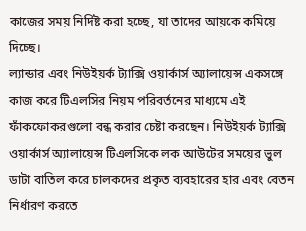কাজের সময় নির্দিষ্ট করা হচ্ছে, যা তাদের আয়কে কমিয়ে দিচ্ছে।
ল্যান্ডার এবং নিউইয়র্ক ট্যাক্সি ওয়ার্কার্স অ্যালায়েন্স একসঙ্গে কাজ করে টিএলসির নিয়ম পরিবর্তনের মাধ্যমে এই ফাঁকফোকরগুলো বন্ধ করার চেষ্টা করছেন। নিউইয়র্ক ট্যাক্সি ওয়ার্কার্স অ্যালায়েন্স টিএলসিকে লক আউটের সময়ের ভুল ডাটা বাতিল করে চালকদের প্রকৃত ব্যবহারের হার এবং বেতন নির্ধারণ করতে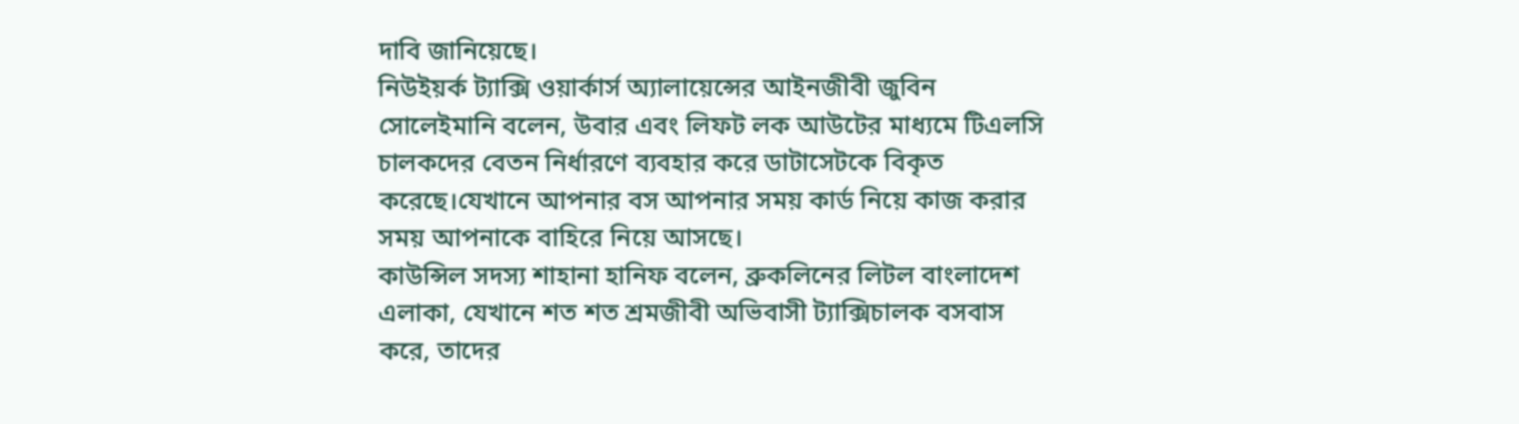দাবি জানিয়েছে।
নিউইয়র্ক ট্যাক্সি ওয়ার্কার্স অ্যালায়েন্সের আইনজীবী জুবিন সোলেইমানি বলেন, উবার এবং লিফট লক আউটের মাধ্যমে টিএলসি চালকদের বেতন নির্ধারণে ব্যবহার করে ডাটাসেটকে বিকৃত করেছে।যেখানে আপনার বস আপনার সময় কার্ড নিয়ে কাজ করার সময় আপনাকে বাহিরে নিয়ে আসছে।
কাউন্সিল সদস্য শাহানা হানিফ বলেন, ব্রুকলিনের লিটল বাংলাদেশ এলাকা, যেখানে শত শত শ্রমজীবী অভিবাসী ট্যাক্সিচালক বসবাস করে, তাদের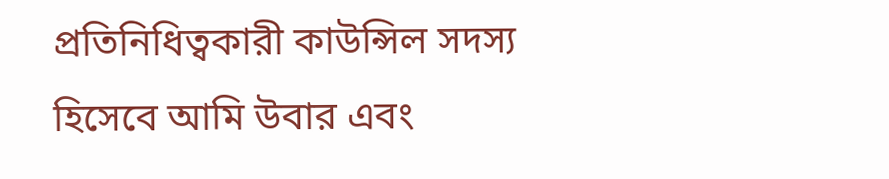প্রতিনিধিত্বকারী কাউন্সিল সদস্য হিসেবে আমি উবার এবং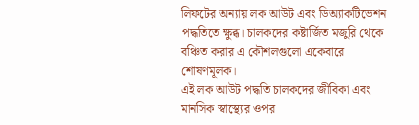লিফটের অন্যায় লক আউট এবং ডিঅ্যাকটিভেশন পদ্ধতিতে ক্ষুব্ধ। চালকদের কষ্টার্জিত মজুরি থেকে বঞ্চিত করার এ কৌশলগুলো একেবারে শোষণমূলক।
এই লক আউট পদ্ধতি চালকদের জীবিকা এবং মানসিক স্বাস্থ্যের ওপর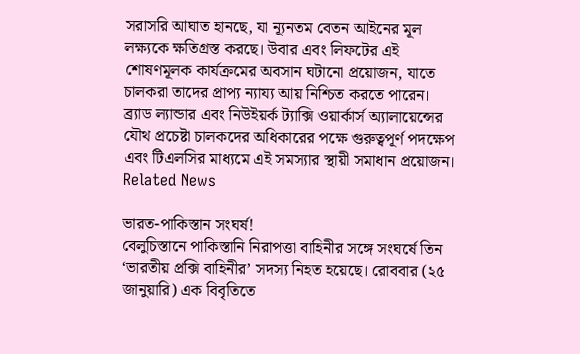সরাসরি আঘাত হানছে, যা ন্যূনতম বেতন আইনের মূল লক্ষ্যকে ক্ষতিগ্রস্ত করছে। উবার এবং লিফটের এই শোষণমূলক কার্যক্রমের অবসান ঘটানো প্রয়োজন, যাতে চালকরা তাদের প্রাপ্য ন্যায্য আয় নিশ্চিত করতে পারেন। ব্র্যাড ল্যান্ডার এবং নিউইয়র্ক ট্যাক্সি ওয়ার্কার্স অ্যালায়েন্সের যৌথ প্রচেষ্টা চালকদের অধিকারের পক্ষে গুরুত্বপূর্ণ পদক্ষেপ এবং টিএলসির মাধ্যমে এই সমস্যার স্থায়ী সমাধান প্রয়োজন।
Related News

ভারত-পাকিস্তান সংঘর্ষ!
বেলুচিস্তানে পাকিস্তানি নিরাপত্তা বাহিনীর সঙ্গে সংঘর্ষে তিন ‘ভারতীয় প্রক্সি বাহিনীর’ সদস্য নিহত হয়েছে। রোববার (২৫ জানুয়ারি) এক বিবৃতিতে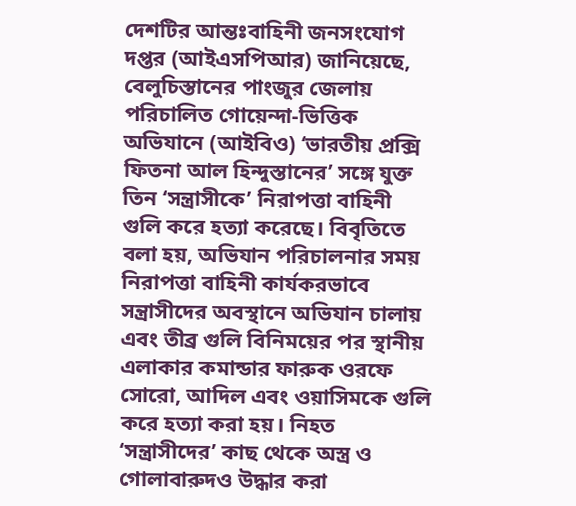দেশটির আন্তঃবাহিনী জনসংযোগ দপ্তর (আইএসপিআর) জানিয়েছে, বেলুচিস্তানের পাংজুর জেলায় পরিচালিত গোয়েন্দা-ভিত্তিক অভিযানে (আইবিও) ‘ভারতীয় প্রক্সি ফিতনা আল হিন্দুস্তানের’ সঙ্গে যুক্ত তিন ‘সন্ত্রাসীকে’ নিরাপত্তা বাহিনী গুলি করে হত্যা করেছে। বিবৃতিতে বলা হয়, অভিযান পরিচালনার সময় নিরাপত্তা বাহিনী কার্যকরভাবে সন্ত্রাসীদের অবস্থানে অভিযান চালায় এবং তীব্র গুলি বিনিময়ের পর স্থানীয় এলাকার কমান্ডার ফারুক ওরফে সোরো, আদিল এবং ওয়াসিমকে গুলি করে হত্যা করা হয়। নিহত ‘সন্ত্রাসীদের’ কাছ থেকে অস্ত্র ও গোলাবারুদও উদ্ধার করা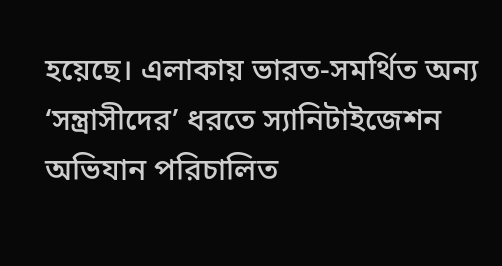হয়েছে। এলাকায় ভারত-সমর্থিত অন্য ‘সন্ত্রাসীদের’ ধরতে স্যানিটাইজেশন অভিযান পরিচালিত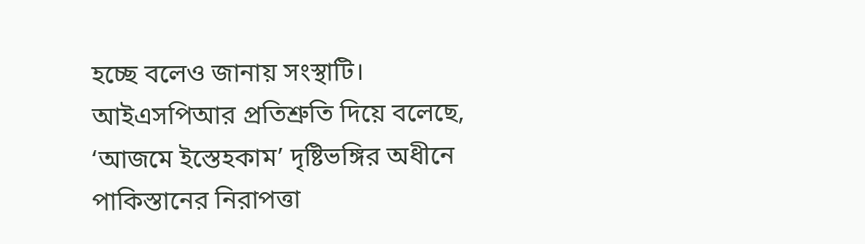হচ্ছে বলেও জানায় সংস্থাটি। আইএসপিআর প্রতিশ্রুতি দিয়ে বলেছে, ‘আজমে ইস্তেহকাম’ দৃষ্টিভঙ্গির অধীনে পাকিস্তানের নিরাপত্তা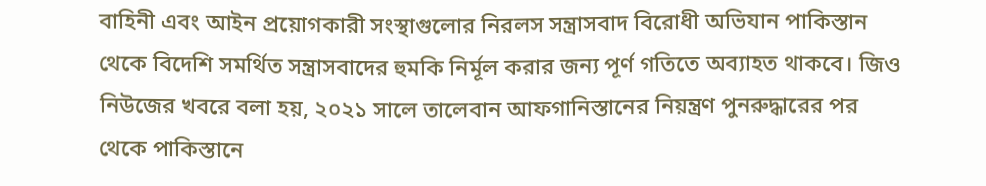বাহিনী এবং আইন প্রয়োগকারী সংস্থাগুলোর নিরলস সন্ত্রাসবাদ বিরোধী অভিযান পাকিস্তান থেকে বিদেশি সমর্থিত সন্ত্রাসবাদের হুমকি নির্মূল করার জন্য পূর্ণ গতিতে অব্যাহত থাকবে। জিও নিউজের খবরে বলা হয়, ২০২১ সালে তালেবান আফগানিস্তানের নিয়ন্ত্রণ পুনরুদ্ধারের পর থেকে পাকিস্তানে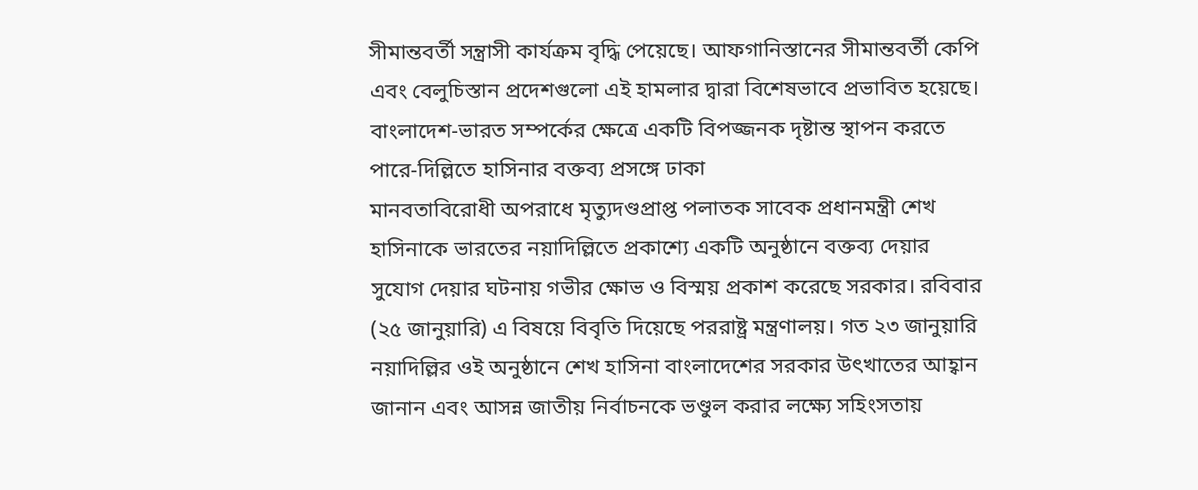সীমান্তবর্তী সন্ত্রাসী কার্যক্রম বৃদ্ধি পেয়েছে। আফগানিস্তানের সীমান্তবর্তী কেপি এবং বেলুচিস্তান প্রদেশগুলো এই হামলার দ্বারা বিশেষভাবে প্রভাবিত হয়েছে।
বাংলাদেশ-ভারত সম্পর্কের ক্ষেত্রে একটি বিপজ্জনক দৃষ্টান্ত স্থাপন করতে পারে-দিল্লিতে হাসিনার বক্তব্য প্রসঙ্গে ঢাকা
মানবতাবিরোধী অপরাধে মৃত্যুদণ্ডপ্রাপ্ত পলাতক সাবেক প্রধানমন্ত্রী শেখ হাসিনাকে ভারতের নয়াদিল্লিতে প্রকাশ্যে একটি অনুষ্ঠানে বক্তব্য দেয়ার সুযোগ দেয়ার ঘটনায় গভীর ক্ষোভ ও বিস্ময় প্রকাশ করেছে সরকার। রবিবার (২৫ জানুয়ারি) এ বিষয়ে বিবৃতি দিয়েছে পররাষ্ট্র মন্ত্রণালয়। গত ২৩ জানুয়ারি নয়াদিল্লির ওই অনুষ্ঠানে শেখ হাসিনা বাংলাদেশের সরকার উৎখাতের আহ্বান জানান এবং আসন্ন জাতীয় নির্বাচনকে ভণ্ডুল করার লক্ষ্যে সহিংসতায়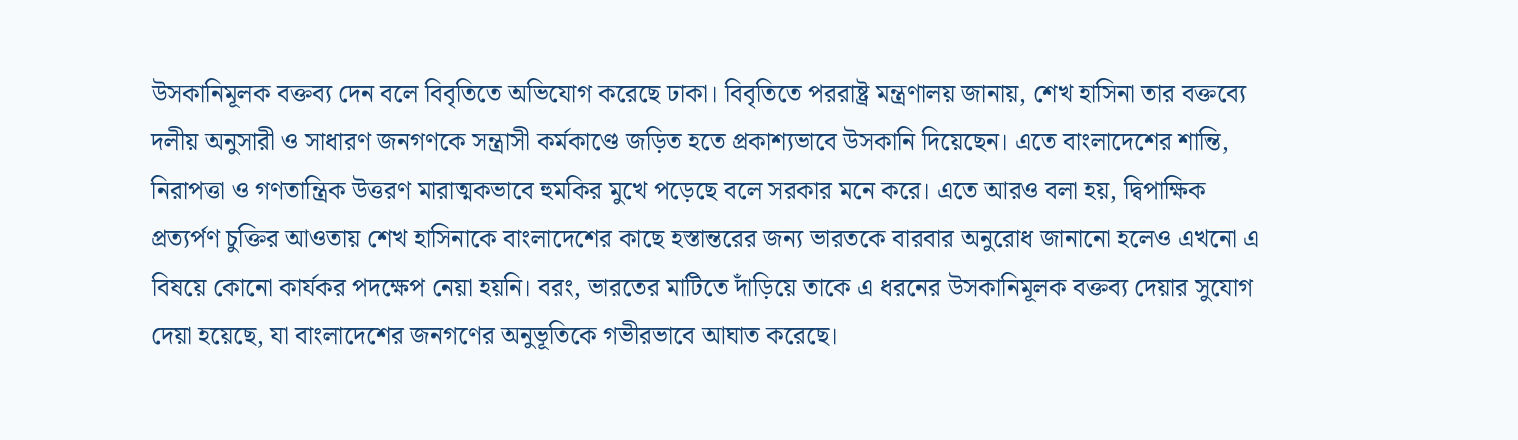উসকানিমূলক বক্তব্য দেন বলে বিবৃতিতে অভিযোগ করেছে ঢাকা। বিবৃতিতে পররাষ্ট্র মন্ত্রণালয় জানায়, শেখ হাসিনা তার বক্তব্যে দলীয় অনুসারী ও সাধারণ জনগণকে সন্ত্রাসী কর্মকাণ্ডে জড়িত হতে প্রকাশ্যভাবে উসকানি দিয়েছেন। এতে বাংলাদেশের শান্তি, নিরাপত্তা ও গণতান্ত্রিক উত্তরণ মারাত্মকভাবে হুমকির মুখে পড়েছে বলে সরকার মনে করে। এতে আরও বলা হয়, দ্বিপাক্ষিক প্রত্যর্পণ চুক্তির আওতায় শেখ হাসিনাকে বাংলাদেশের কাছে হস্তান্তরের জন্য ভারতকে বারবার অনুরোধ জানানো হলেও এখনো এ বিষয়ে কোনো কার্যকর পদক্ষেপ নেয়া হয়নি। বরং, ভারতের মাটিতে দাঁড়িয়ে তাকে এ ধরনের উসকানিমূলক বক্তব্য দেয়ার সুযোগ দেয়া হয়েছে, যা বাংলাদেশের জনগণের অনুভূতিকে গভীরভাবে আঘাত করেছে।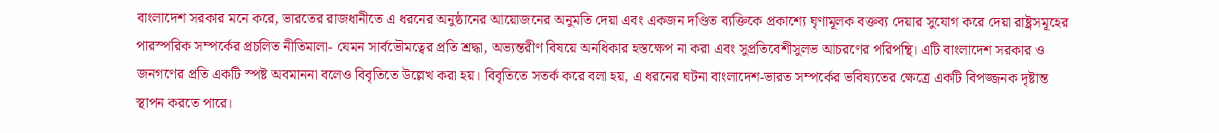বাংলাদেশ সরকার মনে করে, ভারতের রাজধানীতে এ ধরনের অনুষ্ঠানের আয়োজনের অনুমতি দেয়া এবং একজন দণ্ডিত ব্যক্তিকে প্রকাশ্যে ঘৃণামূলক বক্তব্য দেয়ার সুযোগ করে দেয়া রাষ্ট্রসমূহের পারস্পরিক সম্পর্কের প্রচলিত নীতিমালা- যেমন সার্বভৌমত্বের প্রতি শ্রদ্ধা, অভ্যন্তরীণ বিষয়ে অনধিকার হস্তক্ষেপ না করা এবং সুপ্রতিবেশীসুলভ আচরণের পরিপন্থি। এটি বাংলাদেশ সরকার ও জনগণের প্রতি একটি স্পষ্ট অবমাননা বলেও বিবৃতিতে উল্লেখ করা হয়। বিবৃতিতে সতর্ক করে বলা হয়, এ ধরনের ঘটনা বাংলাদেশ-ভারত সম্পর্কের ভবিষ্যতের ক্ষেত্রে একটি বিপজ্জনক দৃষ্টান্ত স্থাপন করতে পারে।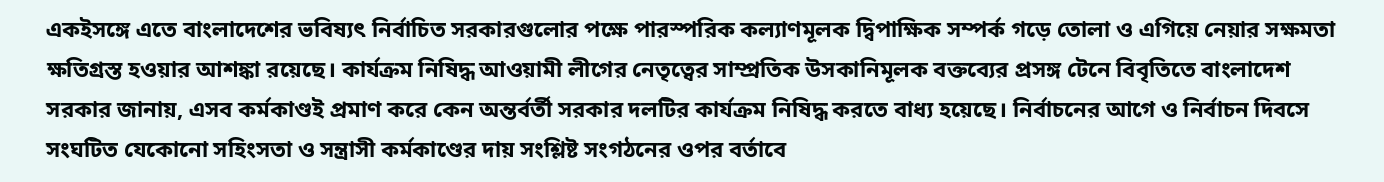একইসঙ্গে এতে বাংলাদেশের ভবিষ্যৎ নির্বাচিত সরকারগুলোর পক্ষে পারস্পরিক কল্যাণমূলক দ্বিপাক্ষিক সম্পর্ক গড়ে তোলা ও এগিয়ে নেয়ার সক্ষমতা ক্ষতিগ্রস্ত হওয়ার আশঙ্কা রয়েছে। কার্যক্রম নিষিদ্ধ আওয়ামী লীগের নেতৃত্বের সাম্প্রতিক উসকানিমূলক বক্তব্যের প্রসঙ্গ টেনে বিবৃতিতে বাংলাদেশ সরকার জানায়, এসব কর্মকাণ্ডই প্রমাণ করে কেন অন্তর্বর্তী সরকার দলটির কার্যক্রম নিষিদ্ধ করতে বাধ্য হয়েছে। নির্বাচনের আগে ও নির্বাচন দিবসে সংঘটিত যেকোনো সহিংসতা ও সন্ত্রাসী কর্মকাণ্ডের দায় সংশ্লিষ্ট সংগঠনের ওপর বর্তাবে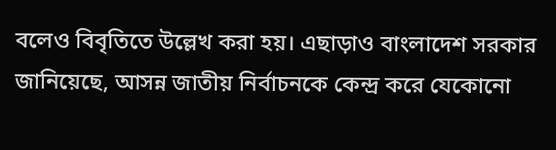বলেও বিবৃতিতে উল্লেখ করা হয়। এছাড়াও বাংলাদেশ সরকার জানিয়েছে, আসন্ন জাতীয় নির্বাচনকে কেন্দ্র করে যেকোনো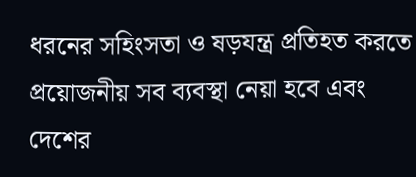ধরনের সহিংসতা ও ষড়যন্ত্র প্রতিহত করতে প্রয়োজনীয় সব ব্যবস্থা নেয়া হবে এবং দেশের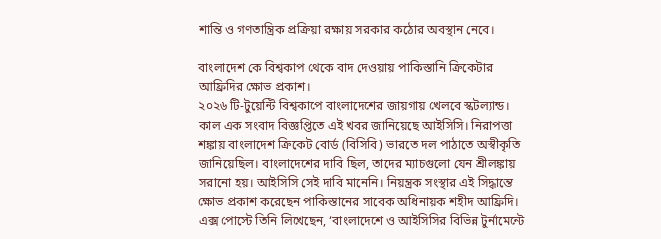শান্তি ও গণতান্ত্রিক প্রক্রিয়া রক্ষায় সরকার কঠোর অবস্থান নেবে।

বাংলাদেশ কে বিশ্বকাপ থেকে বাদ দেওয়ায় পাকিস্তানি ক্রিকেটার আফ্রিদির ক্ষোভ প্রকাশ।
২০২৬ টি-টুয়েন্টি বিশ্বকাপে বাংলাদেশের জায়গায় খেলবে স্কটল্যান্ড। কাল এক সংবাদ বিজ্ঞপ্তিতে এই খবর জানিয়েছে আইসিসি। নিরাপত্তা শঙ্কায় বাংলাদেশ ক্রিকেট বোর্ড (বিসিবি) ভারতে দল পাঠাতে অস্বীকৃতি জানিয়েছিল। বাংলাদেশের দাবি ছিল, তাদের ম্যাচগুলো যেন শ্রীলঙ্কায় সরানো হয়। আইসিসি সেই দাবি মানেনি। নিয়ন্ত্রক সংস্থার এই সিদ্ধান্তে ক্ষোভ প্রকাশ করেছেন পাকিস্তানের সাবেক অধিনায়ক শহীদ আফ্রিদি। এক্স পোস্টে তিনি লিখেছেন, ‘বাংলাদেশে ও আইসিসির বিভিন্ন টুর্নামেন্টে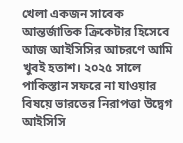খেলা একজন সাবেক আন্তর্জাতিক ক্রিকেটার হিসেবে আজ আইসিসির আচরণে আমি খুবই হতাশ। ২০২৫ সালে পাকিস্তান সফরে না যাওয়ার বিষয়ে ভারতের নিরাপত্তা উদ্বেগ আইসিসি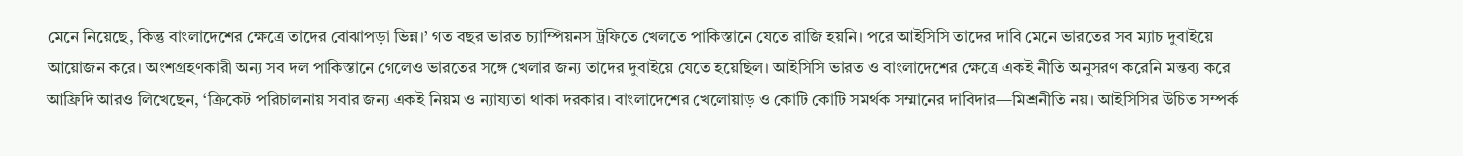মেনে নিয়েছে, কিন্তু বাংলাদেশের ক্ষেত্রে তাদের বোঝাপড়া ভিন্ন।’ গত বছর ভারত চ্যাম্পিয়নস ট্রফিতে খেলতে পাকিস্তানে যেতে রাজি হয়নি। পরে আইসিসি তাদের দাবি মেনে ভারতের সব ম্যাচ দুবাইয়ে আয়োজন করে। অংশগ্রহণকারী অন্য সব দল পাকিস্তানে গেলেও ভারতের সঙ্গে খেলার জন্য তাদের দুবাইয়ে যেতে হয়েছিল। আইসিসি ভারত ও বাংলাদেশের ক্ষেত্রে একই নীতি অনুসরণ করেনি মন্তব্য করে আফ্রিদি আরও লিখেছেন, ‘ক্রিকেট পরিচালনায় সবার জন্য একই নিয়ম ও ন্যায্যতা থাকা দরকার। বাংলাদেশের খেলোয়াড় ও কোটি কোটি সমর্থক সম্মানের দাবিদার—মিশ্রনীতি নয়। আইসিসির উচিত সম্পর্ক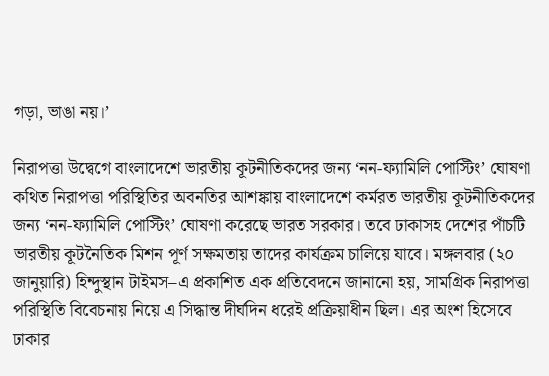গড়া, ভাঙা নয়।’

নিরাপত্তা উদ্বেগে বাংলাদেশে ভারতীয় কূটনীতিকদের জন্য ‘নন-ফ্যামিলি পোস্টিং’ ঘোষণা
কথিত নিরাপত্তা পরিস্থিতির অবনতির আশঙ্কায় বাংলাদেশে কর্মরত ভারতীয় কূটনীতিকদের জন্য ‘নন-ফ্যামিলি পোস্টিং’ ঘোষণা করেছে ভারত সরকার। তবে ঢাকাসহ দেশের পাঁচটি ভারতীয় কূটনৈতিক মিশন পূর্ণ সক্ষমতায় তাদের কার্যক্রম চালিয়ে যাবে। মঙ্গলবার (২০ জানুয়ারি) হিন্দুস্থান টাইমস–এ প্রকাশিত এক প্রতিবেদনে জানানো হয়, সামগ্রিক নিরাপত্তা পরিস্থিতি বিবেচনায় নিয়ে এ সিদ্ধান্ত দীর্ঘদিন ধরেই প্রক্রিয়াধীন ছিল। এর অংশ হিসেবে ঢাকার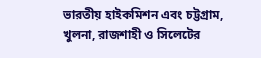ভারতীয় হাইকমিশন এবং চট্টগ্রাম, খুলনা, রাজশাহী ও সিলেটের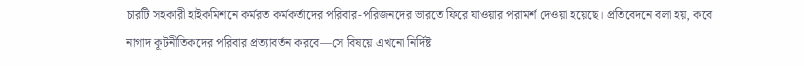চারটি সহকারী হাইকমিশনে কর্মরত কর্মকর্তাদের পরিবার-পরিজনদের ভারতে ফিরে যাওয়ার পরামর্শ দেওয়া হয়েছে। প্রতিবেদনে বলা হয়, কবে নাগাদ কূটনীতিকদের পরিবার প্রত্যাবর্তন করবে—সে বিষয়ে এখনো নির্দিষ্ট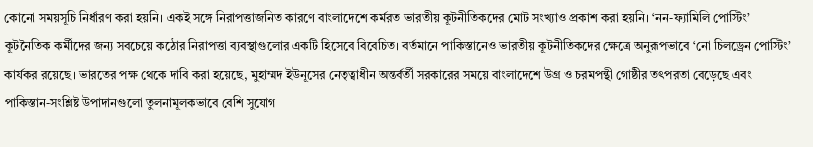কোনো সময়সূচি নির্ধারণ করা হয়নি। একই সঙ্গে নিরাপত্তাজনিত কারণে বাংলাদেশে কর্মরত ভারতীয় কূটনীতিকদের মোট সংখ্যাও প্রকাশ করা হয়নি। ‘নন-ফ্যামিলি পোস্টিং’ কূটনৈতিক কর্মীদের জন্য সবচেয়ে কঠোর নিরাপত্তা ব্যবস্থাগুলোর একটি হিসেবে বিবেচিত। বর্তমানে পাকিস্তানেও ভারতীয় কূটনীতিকদের ক্ষেত্রে অনুরূপভাবে ‘নো চিলড্রেন পোস্টিং’ কার্যকর রয়েছে। ভারতের পক্ষ থেকে দাবি করা হয়েছে, মুহাম্মদ ইউনূসের নেতৃত্বাধীন অন্তর্বর্তী সরকারের সময়ে বাংলাদেশে উগ্র ও চরমপন্থী গোষ্ঠীর তৎপরতা বেড়েছে এবং পাকিস্তান-সংশ্লিষ্ট উপাদানগুলো তুলনামূলকভাবে বেশি সুযোগ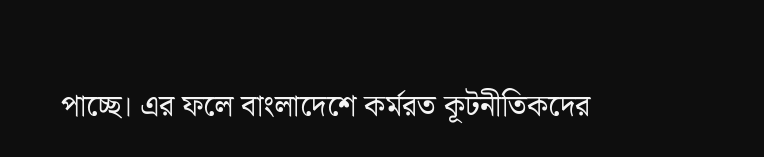পাচ্ছে। এর ফলে বাংলাদেশে কর্মরত কূটনীতিকদের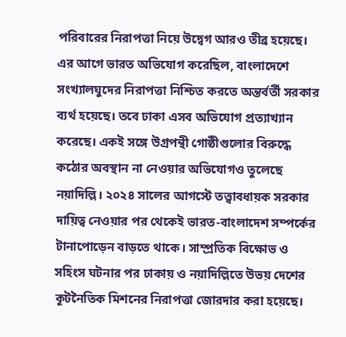পরিবারের নিরাপত্তা নিয়ে উদ্বেগ আরও তীব্র হয়েছে। এর আগে ভারত অভিযোগ করেছিল, বাংলাদেশে সংখ্যালঘুদের নিরাপত্তা নিশ্চিত করতে অন্তর্বর্তী সরকার ব্যর্থ হয়েছে। তবে ঢাকা এসব অভিযোগ প্রত্যাখ্যান করেছে। একই সঙ্গে উগ্রপন্থী গোষ্ঠীগুলোর বিরুদ্ধে কঠোর অবস্থান না নেওয়ার অভিযোগও তুলেছে নয়াদিল্লি। ২০২৪ সালের আগস্টে তত্ত্বাবধায়ক সরকার দায়িত্ব নেওয়ার পর থেকেই ভারত-বাংলাদেশ সম্পর্কের টানাপোড়েন বাড়তে থাকে। সাম্প্রতিক বিক্ষোভ ও সহিংস ঘটনার পর ঢাকায় ও নয়াদিল্লিতে উভয় দেশের কূটনৈতিক মিশনের নিরাপত্তা জোরদার করা হয়েছে।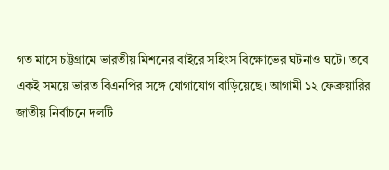গত মাসে চট্টগ্রামে ভারতীয় মিশনের বাইরে সহিংস বিক্ষোভের ঘটনাও ঘটে। তবে একই সময়ে ভারত বিএনপির সঙ্গে যোগাযোগ বাড়িয়েছে। আগামী ১২ ফেব্রুয়ারির জাতীয় নির্বাচনে দলটি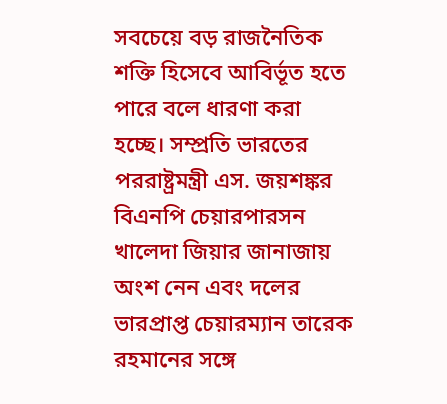সবচেয়ে বড় রাজনৈতিক শক্তি হিসেবে আবির্ভূত হতে পারে বলে ধারণা করা হচ্ছে। সম্প্রতি ভারতের পররাষ্ট্রমন্ত্রী এস. জয়শঙ্কর বিএনপি চেয়ারপারসন খালেদা জিয়ার জানাজায় অংশ নেন এবং দলের ভারপ্রাপ্ত চেয়ারম্যান তারেক রহমানের সঙ্গে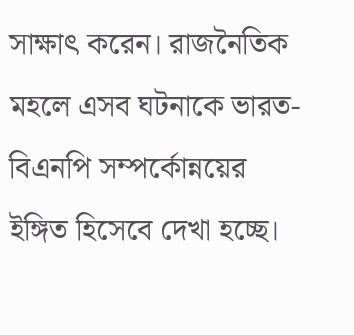সাক্ষাৎ করেন। রাজনৈতিক মহলে এসব ঘটনাকে ভারত-বিএনপি সম্পর্কোন্নয়ের ইঙ্গিত হিসেবে দেখা হচ্ছে।